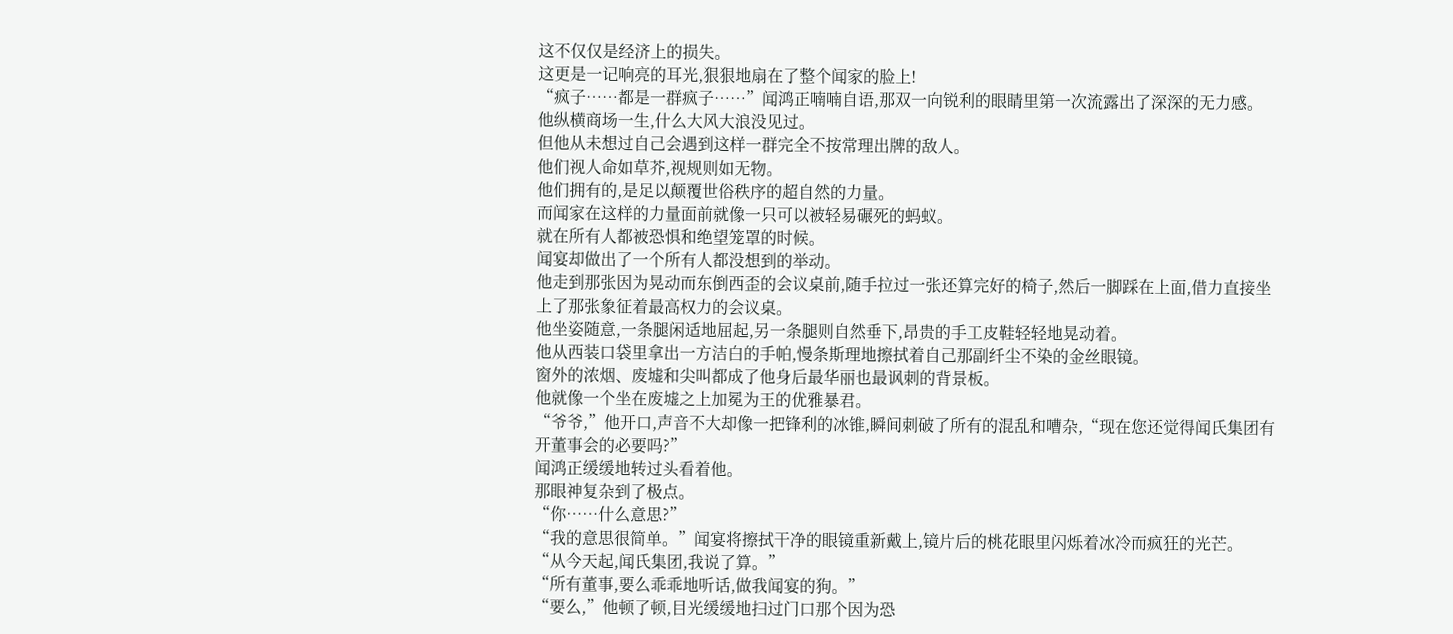这不仅仅是经济上的损失。
这更是一记响亮的耳光,狠狠地扇在了整个闻家的脸上!
“疯子……都是一群疯子……”闻鸿正喃喃自语,那双一向锐利的眼睛里第一次流露出了深深的无力感。
他纵横商场一生,什么大风大浪没见过。
但他从未想过自己会遇到这样一群完全不按常理出牌的敌人。
他们视人命如草芥,视规则如无物。
他们拥有的,是足以颠覆世俗秩序的超自然的力量。
而闻家在这样的力量面前就像一只可以被轻易碾死的蚂蚁。
就在所有人都被恐惧和绝望笼罩的时候。
闻宴却做出了一个所有人都没想到的举动。
他走到那张因为晃动而东倒西歪的会议桌前,随手拉过一张还算完好的椅子,然后一脚踩在上面,借力直接坐上了那张象征着最高权力的会议桌。
他坐姿随意,一条腿闲适地屈起,另一条腿则自然垂下,昂贵的手工皮鞋轻轻地晃动着。
他从西装口袋里拿出一方洁白的手帕,慢条斯理地擦拭着自己那副纤尘不染的金丝眼镜。
窗外的浓烟、废墟和尖叫都成了他身后最华丽也最讽刺的背景板。
他就像一个坐在废墟之上加冕为王的优雅暴君。
“爷爷,”他开口,声音不大却像一把锋利的冰锥,瞬间刺破了所有的混乱和嘈杂,“现在您还觉得闻氏集团有开董事会的必要吗?”
闻鸿正缓缓地转过头看着他。
那眼神复杂到了极点。
“你……什么意思?”
“我的意思很简单。”闻宴将擦拭干净的眼镜重新戴上,镜片后的桃花眼里闪烁着冰冷而疯狂的光芒。
“从今天起,闻氏集团,我说了算。”
“所有董事,要么乖乖地听话,做我闻宴的狗。”
“要么,”他顿了顿,目光缓缓地扫过门口那个因为恐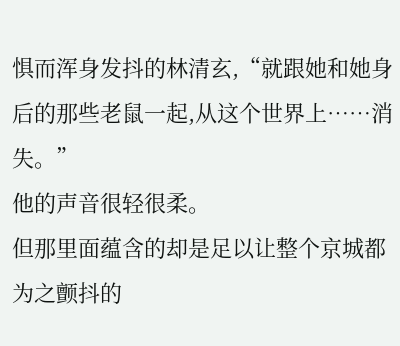惧而浑身发抖的林清玄,“就跟她和她身后的那些老鼠一起,从这个世界上……消失。”
他的声音很轻很柔。
但那里面蕴含的却是足以让整个京城都为之颤抖的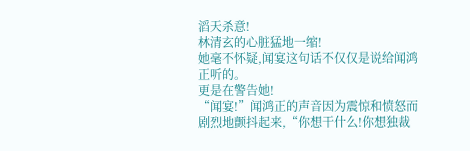滔天杀意!
林清玄的心脏猛地一缩!
她毫不怀疑,闻宴这句话不仅仅是说给闻鸿正听的。
更是在警告她!
“闻宴!”闻鸿正的声音因为震惊和愤怒而剧烈地颤抖起来,“你想干什么!你想独裁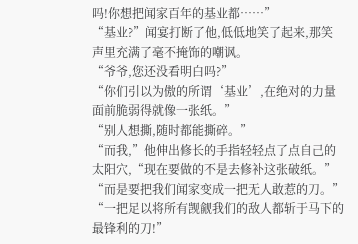吗!你想把闻家百年的基业都……”
“基业?”闻宴打断了他,低低地笑了起来,那笑声里充满了毫不掩饰的嘲讽。
“爷爷,您还没看明白吗?”
“你们引以为傲的所谓‘基业’,在绝对的力量面前脆弱得就像一张纸。”
“别人想撕,随时都能撕碎。”
“而我,”他伸出修长的手指轻轻点了点自己的太阳穴,“现在要做的不是去修补这张破纸。”
“而是要把我们闻家变成一把无人敢惹的刀。”
“一把足以将所有觊觎我们的敌人都斩于马下的最锋利的刀!”